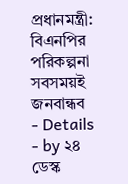প্রধানমন্ত্রী: বিএনপির পরিকল্পনা সবসময়ই জনবান্ধব
- Details
- by ২৪ ডেস্ক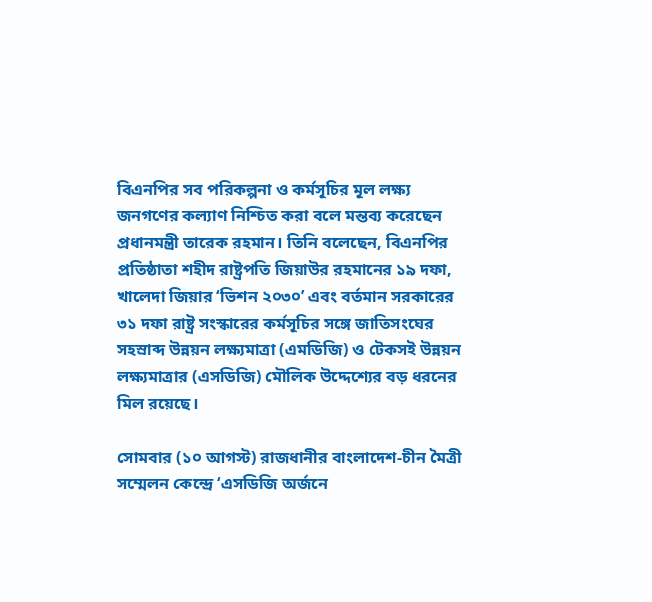বিএনপির সব পরিকল্পনা ও কর্মসূচির মূল লক্ষ্য জনগণের কল্যাণ নিশ্চিত করা বলে মন্তব্য করেছেন প্রধানমন্ত্রী তারেক রহমান। তিনি বলেছেন, বিএনপির প্রতিষ্ঠাতা শহীদ রাষ্ট্রপতি জিয়াউর রহমানের ১৯ দফা, খালেদা জিয়ার ‘ভিশন ২০৩০’ এবং বর্তমান সরকারের ৩১ দফা রাষ্ট্র সংস্কারের কর্মসূচির সঙ্গে জাতিসংঘের সহস্রাব্দ উন্নয়ন লক্ষ্যমাত্রা (এমডিজি) ও টেকসই উন্নয়ন লক্ষ্যমাত্রার (এসডিজি) মৌলিক উদ্দেশ্যের বড় ধরনের মিল রয়েছে।

সোমবার (১০ আগস্ট) রাজধানীর বাংলাদেশ-চীন মৈত্রী সম্মেলন কেন্দ্রে ‘এসডিজি অর্জনে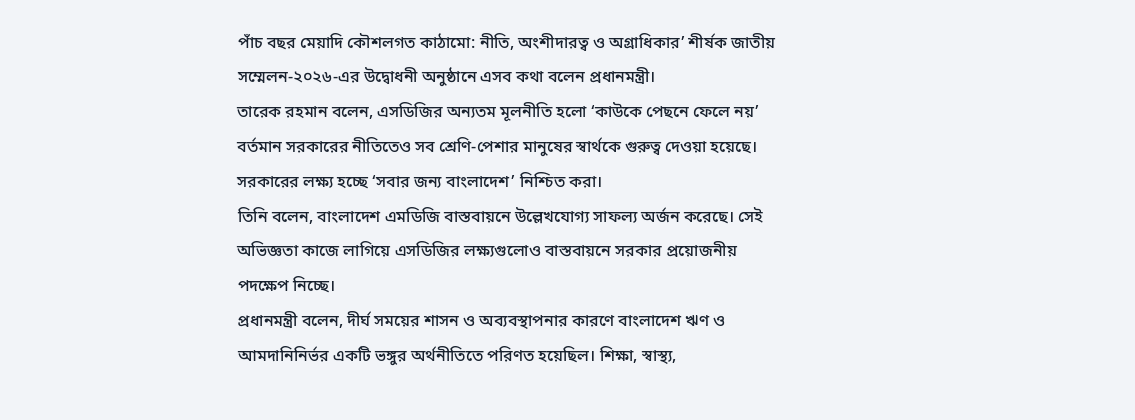পাঁচ বছর মেয়াদি কৌশলগত কাঠামো: নীতি, অংশীদারত্ব ও অগ্রাধিকার’ শীর্ষক জাতীয় সম্মেলন-২০২৬-এর উদ্বোধনী অনুষ্ঠানে এসব কথা বলেন প্রধানমন্ত্রী।
তারেক রহমান বলেন, এসডিজির অন্যতম মূলনীতি হলো ‘কাউকে পেছনে ফেলে নয়’ বর্তমান সরকারের নীতিতেও সব শ্রেণি-পেশার মানুষের স্বার্থকে গুরুত্ব দেওয়া হয়েছে। সরকারের লক্ষ্য হচ্ছে ‘সবার জন্য বাংলাদেশ’ নিশ্চিত করা।
তিনি বলেন, বাংলাদেশ এমডিজি বাস্তবায়নে উল্লেখযোগ্য সাফল্য অর্জন করেছে। সেই অভিজ্ঞতা কাজে লাগিয়ে এসডিজির লক্ষ্যগুলোও বাস্তবায়নে সরকার প্রয়োজনীয় পদক্ষেপ নিচ্ছে।
প্রধানমন্ত্রী বলেন, দীর্ঘ সময়ের শাসন ও অব্যবস্থাপনার কারণে বাংলাদেশ ঋণ ও আমদানিনির্ভর একটি ভঙ্গুর অর্থনীতিতে পরিণত হয়েছিল। শিক্ষা, স্বাস্থ্য,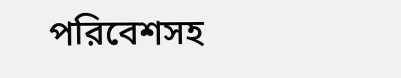পরিবেশসহ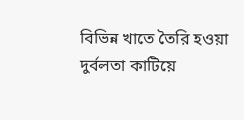বিভিন্ন খাতে তৈরি হওয়া দুর্বলতা কাটিয়ে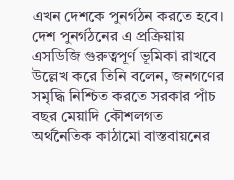এখন দেশকে পুনর্গঠন করতে হবে।
দেশ পুনর্গঠনের এ প্রক্রিয়ায় এসডিজি গুরুত্বপূর্ণ ভূমিকা রাখবে উল্লেখ করে তিনি বলেন, জনগণের সমৃদ্ধি নিশ্চিত করতে সরকার পাঁচ বছর মেয়াদি কৌশলগত অর্থনৈতিক কাঠামো বাস্তবায়নের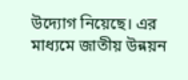উদ্যোগ নিয়েছে। এর মাধ্যমে জাতীয় উন্নয়ন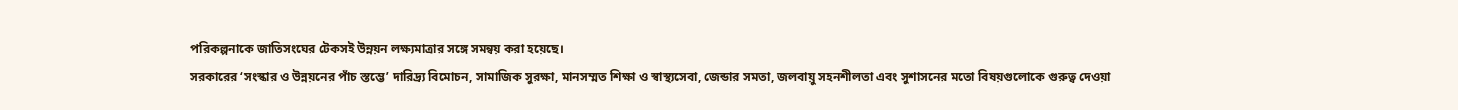পরিকল্পনাকে জাতিসংঘের টেকসই উন্নয়ন লক্ষ্যমাত্রার সঙ্গে সমন্বয় করা হয়েছে।
সরকারের ‘সংস্কার ও উন্নয়নের পাঁচ স্তম্ভে’ দারিদ্র্য বিমোচন, সামাজিক সুরক্ষা, মানসম্মত শিক্ষা ও স্বাস্থ্যসেবা, জেন্ডার সমতা, জলবায়ু সহনশীলতা এবং সুশাসনের মতো বিষয়গুলোকে গুরুত্ব দেওয়া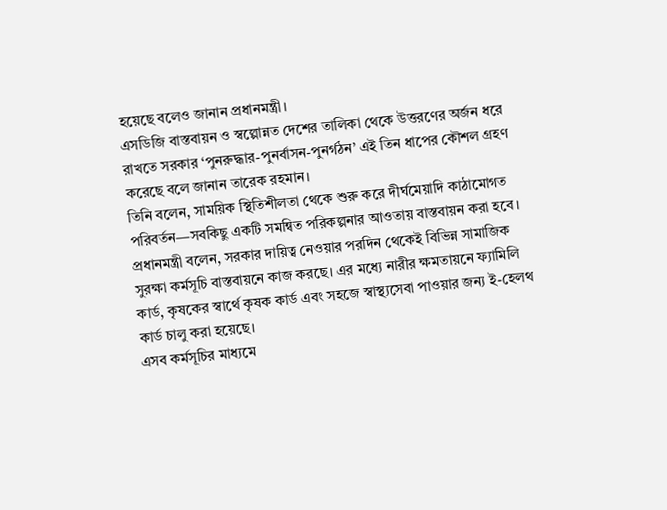হয়েছে বলেও জানান প্রধানমন্ত্রী।
এসডিজি বাস্তবায়ন ও স্বল্পোন্নত দেশের তালিকা থেকে উত্তরণের অর্জন ধরে রাখতে সরকার ‘পুনরুদ্ধার-পুনর্বাসন-পুনর্গঠন’ এই তিন ধাপের কৌশল গ্রহণ করেছে বলে জানান তারেক রহমান।
তিনি বলেন, সাময়িক স্থিতিশীলতা থেকে শুরু করে দীর্ঘমেয়াদি কাঠামোগত পরিবর্তন—সবকিছু একটি সমন্বিত পরিকল্পনার আওতায় বাস্তবায়ন করা হবে।
প্রধানমন্ত্রী বলেন, সরকার দায়িত্ব নেওয়ার পরদিন থেকেই বিভিন্ন সামাজিক সুরক্ষা কর্মসূচি বাস্তবায়নে কাজ করছে। এর মধ্যে নারীর ক্ষমতায়নে ফ্যামিলি কার্ড, কৃষকের স্বার্থে কৃষক কার্ড এবং সহজে স্বাস্থ্যসেবা পাওয়ার জন্য ই-হেলথ কার্ড চালু করা হয়েছে।
এসব কর্মসূচির মাধ্যমে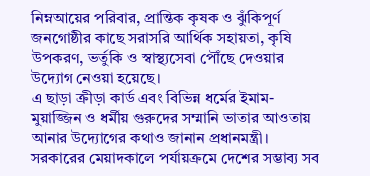নিম্নআয়ের পরিবার, প্রান্তিক কৃষক ও ঝুঁকিপূর্ণ জনগোষ্ঠীর কাছে সরাসরি আর্থিক সহায়তা, কৃষি উপকরণ, ভর্তুকি ও স্বাস্থ্যসেবা পৌঁছে দেওয়ার উদ্যোগ নেওয়া হয়েছে।
এ ছাড়া ক্রীড়া কার্ড এবং বিভিন্ন ধর্মের ইমাম-মুয়াজ্জিন ও ধর্মীয় গুরুদের সম্মানি ভাতার আওতায় আনার উদ্যোগের কথাও জানান প্রধানমন্ত্রী।
সরকারের মেয়াদকালে পর্যায়ক্রমে দেশের সম্ভাব্য সব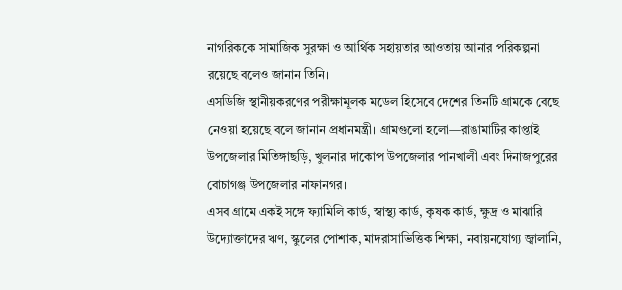নাগরিককে সামাজিক সুরক্ষা ও আর্থিক সহায়তার আওতায় আনার পরিকল্পনা রয়েছে বলেও জানান তিনি।
এসডিজি স্থানীয়করণের পরীক্ষামূলক মডেল হিসেবে দেশের তিনটি গ্রামকে বেছে নেওয়া হয়েছে বলে জানান প্রধানমন্ত্রী। গ্রামগুলো হলো—রাঙামাটির কাপ্তাই উপজেলার মিতিঙ্গাছড়ি, খুলনার দাকোপ উপজেলার পানখালী এবং দিনাজপুরের বোচাগঞ্জ উপজেলার নাফানগর।
এসব গ্রামে একই সঙ্গে ফ্যামিলি কার্ড, স্বাস্থ্য কার্ড, কৃষক কার্ড, ক্ষুদ্র ও মাঝারি উদ্যোক্তাদের ঋণ, স্কুলের পোশাক, মাদরাসাভিত্তিক শিক্ষা, নবায়নযোগ্য জ্বালানি,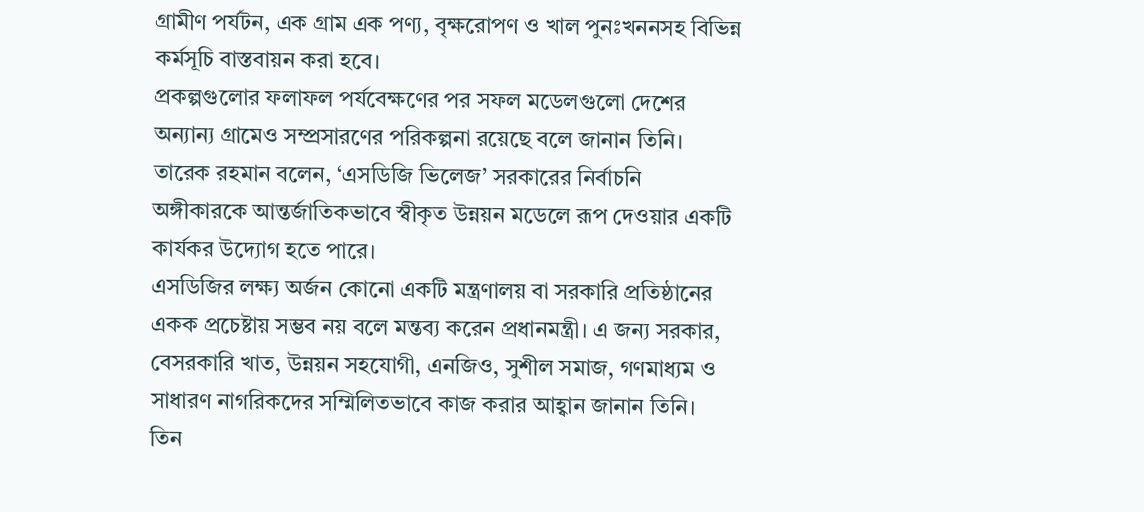গ্রামীণ পর্যটন, এক গ্রাম এক পণ্য, বৃক্ষরোপণ ও খাল পুনঃখননসহ বিভিন্ন কর্মসূচি বাস্তবায়ন করা হবে।
প্রকল্পগুলোর ফলাফল পর্যবেক্ষণের পর সফল মডেলগুলো দেশের অন্যান্য গ্রামেও সম্প্রসারণের পরিকল্পনা রয়েছে বলে জানান তিনি।
তারেক রহমান বলেন, ‘এসডিজি ভিলেজ’ সরকারের নির্বাচনি অঙ্গীকারকে আন্তর্জাতিকভাবে স্বীকৃত উন্নয়ন মডেলে রূপ দেওয়ার একটি কার্যকর উদ্যোগ হতে পারে।
এসডিজির লক্ষ্য অর্জন কোনো একটি মন্ত্রণালয় বা সরকারি প্রতিষ্ঠানের একক প্রচেষ্টায় সম্ভব নয় বলে মন্তব্য করেন প্রধানমন্ত্রী। এ জন্য সরকার, বেসরকারি খাত, উন্নয়ন সহযোগী, এনজিও, সুশীল সমাজ, গণমাধ্যম ও সাধারণ নাগরিকদের সম্মিলিতভাবে কাজ করার আহ্বান জানান তিনি।
তিন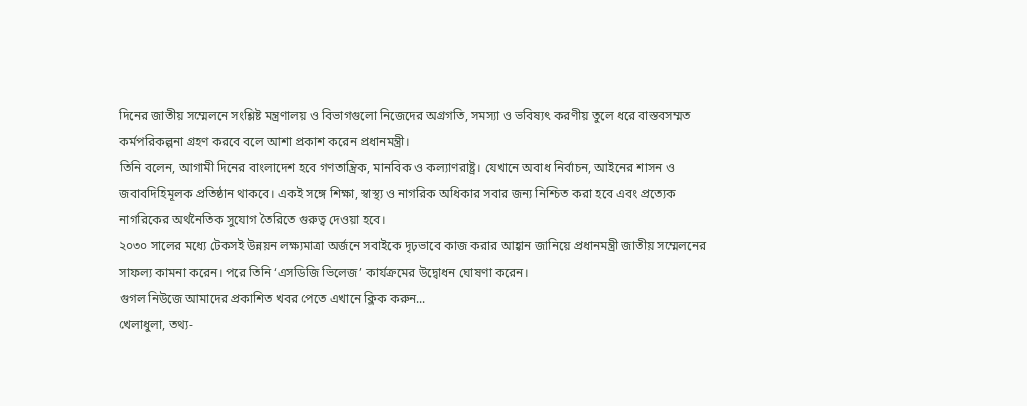দিনের জাতীয় সম্মেলনে সংশ্লিষ্ট মন্ত্রণালয় ও বিভাগগুলো নিজেদের অগ্রগতি, সমস্যা ও ভবিষ্যৎ করণীয় তুলে ধরে বাস্তবসম্মত কর্মপরিকল্পনা গ্রহণ করবে বলে আশা প্রকাশ করেন প্রধানমন্ত্রী।
তিনি বলেন, আগামী দিনের বাংলাদেশ হবে গণতান্ত্রিক, মানবিক ও কল্যাণরাষ্ট্র। যেখানে অবাধ নির্বাচন, আইনের শাসন ও জবাবদিহিমূলক প্রতিষ্ঠান থাকবে। একই সঙ্গে শিক্ষা, স্বাস্থ্য ও নাগরিক অধিকার সবার জন্য নিশ্চিত করা হবে এবং প্রত্যেক নাগরিকের অর্থনৈতিক সুযোগ তৈরিতে গুরুত্ব দেওয়া হবে।
২০৩০ সালের মধ্যে টেকসই উন্নয়ন লক্ষ্যমাত্রা অর্জনে সবাইকে দৃঢ়ভাবে কাজ করার আহ্বান জানিয়ে প্রধানমন্ত্রী জাতীয় সম্মেলনের সাফল্য কামনা করেন। পরে তিনি ‘এসডিজি ভিলেজ’ কার্যক্রমের উদ্বোধন ঘোষণা করেন।
গুগল নিউজে আমাদের প্রকাশিত খবর পেতে এখানে ক্লিক করুন...
খেলাধুলা, তথ্য-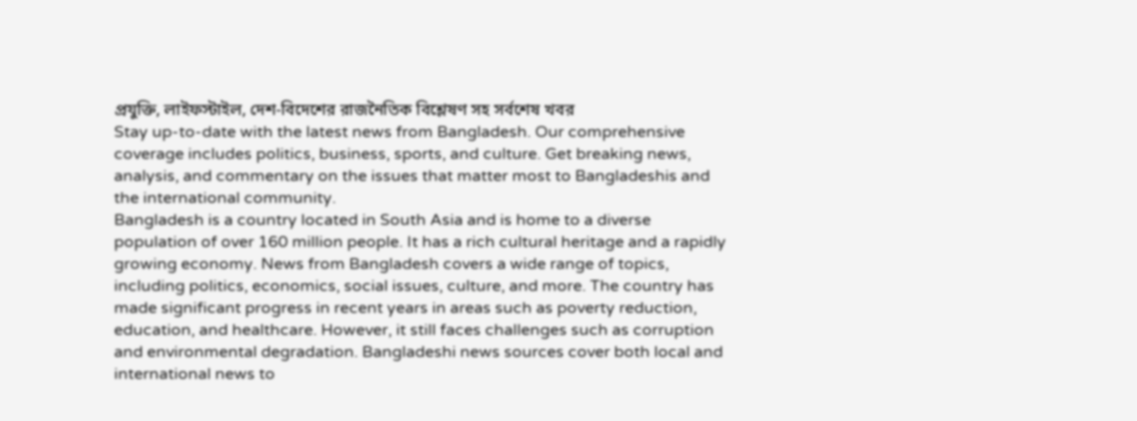প্রযুক্তি, লাইফস্টাইল, দেশ-বিদেশের রাজনৈতিক বিশ্লেষণ সহ সর্বশেষ খবর
Stay up-to-date with the latest news from Bangladesh. Our comprehensive coverage includes politics, business, sports, and culture. Get breaking news, analysis, and commentary on the issues that matter most to Bangladeshis and the international community.
Bangladesh is a country located in South Asia and is home to a diverse population of over 160 million people. It has a rich cultural heritage and a rapidly growing economy. News from Bangladesh covers a wide range of topics, including politics, economics, social issues, culture, and more. The country has made significant progress in recent years in areas such as poverty reduction, education, and healthcare. However, it still faces challenges such as corruption and environmental degradation. Bangladeshi news sources cover both local and international news to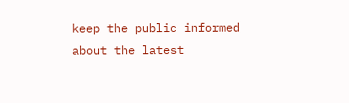keep the public informed about the latest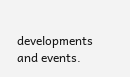developments and events.